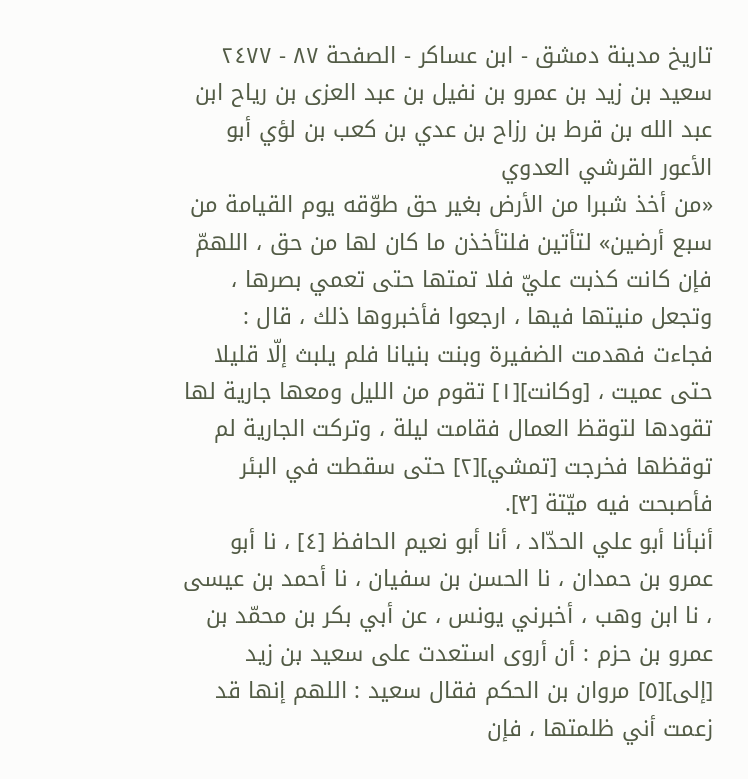تاريخ مدينة دمشق - ابن عساكر - الصفحة ٨٧ - ٢٤٧٧ سعيد بن زيد بن عمرو بن نفيل بن عبد العزى بن رياح ابن عبد الله بن قرط بن رزاح بن عدي بن كعب بن لؤي أبو الأعور القرشي العدوي
«من أخذ شبرا من الأرض بغير حق طوّقه يوم القيامة من سبع أرضين» لتأتين فلتأخذن ما كان لها من حق ، اللهمّ فإن كانت كذبت عليّ فلا تمتها حتى تعمي بصرها ، وتجعل منيتها فيها ، ارجعوا فأخبروها ذلك ، قال : فجاءت فهدمت الضفيرة وبنت بنيانا فلم يلبث إلّا قليلا حتى عميت ، [وكانت][١] تقوم من الليل ومعها جارية لها تقودها لتوقظ العمال فقامت ليلة ، وتركت الجارية لم توقظها فخرجت [تمشي][٢] حتى سقطت في البئر فأصبحت فيه ميّتة [٣].
أنبأنا أبو علي الحدّاد ، أنا أبو نعيم الحافظ [٤] ، نا أبو عمرو بن حمدان ، نا الحسن بن سفيان ، نا أحمد بن عيسى ، نا ابن وهب ، أخبرني يونس ، عن أبي بكر بن محمّد بن عمرو بن حزم : أن أروى استعدت على سعيد بن زيد [إلى][٥] مروان بن الحكم فقال سعيد : اللهم إنها قد زعمت أني ظلمتها ، فإن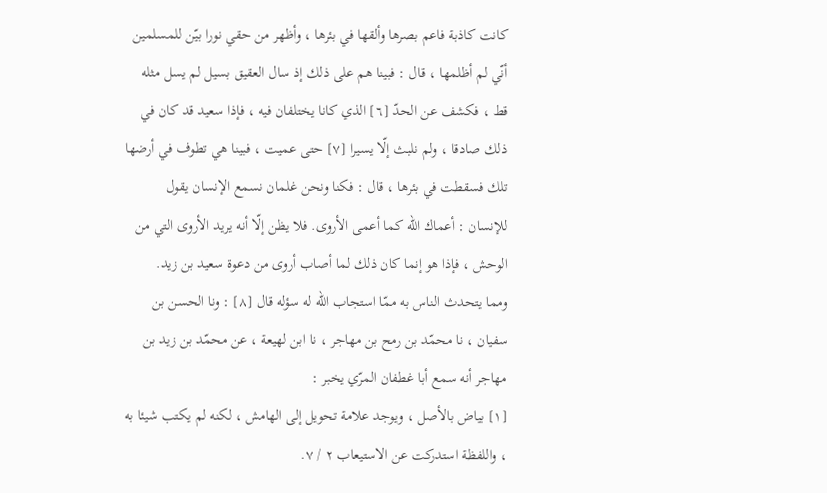كانت كاذبة فاعم بصرها وألقها في بئرها ، وأظهر من حقي نورا بيّن للمسلمين أنّي لم أظلمها ، قال : فبينا هم على ذلك إذ سال العقيق بسيل لم يسل مثله قط ، فكشف عن الحدّ [٦] الذي كانا يختلفان فيه ، فإذا سعيد قد كان في ذلك صادقا ، ولم نلبث إلّا يسيرا [٧] حتى عميت ، فبينا هي تطوف في أرضها تلك فسقطت في بئرها ، قال : فكنا ونحن غلمان نسمع الإنسان يقول للإنسان : أعماك الله كما أعمى الأروى. فلا يظن إلّا أنه يريد الأروى التي من الوحش ، فإذا هو إنما كان ذلك لما أصاب أروى من دعوة سعيد بن زيد.
ومما يتحدث الناس به ممّا استجاب الله له سؤله قال [٨] : ونا الحسن بن سفيان ، نا محمّد بن رمح بن مهاجر ، نا ابن لهيعة ، عن محمّد بن زيد بن مهاجر أنه سمع أبا غطفان المرّي يخبر :
[١] بياض بالأصل ، ويوجد علامة تحويل إلى الهامش ، لكنه لم يكتب شيئا به ، واللفظة استدركت عن الاستيعاب ٢ / ٧.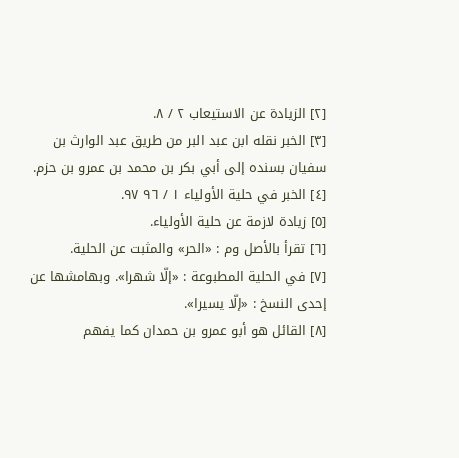[٢] الزيادة عن الاستيعاب ٢ / ٨.
[٣] الخبر نقله ابن عبد البر من طريق عبد الوارث بن سفيان بسنده إلى أبي بكر بن محمد بن عمرو بن حزم.
[٤] الخبر في حلية الأولياء ١ / ٩٦ ٩٧.
[٥] زيادة لازمة عن حلية الأولياء.
[٦] تقرأ بالأصل وم : «الحر» والمثبت عن الحلية.
[٧] في الحلية المطبوعة : «إلّا شهرا». وبهامشها عن إحدى النسخ : «إلّا يسيرا».
[٨] القائل هو أبو عمرو بن حمدان كما يفهم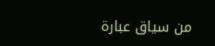من سياق عبارة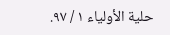حلية الأولياء ١ / ٩٧.